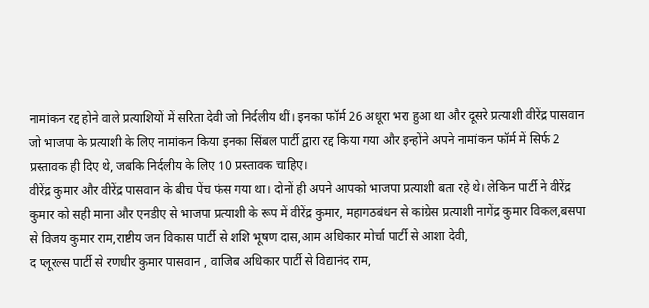नामांकन रद्द होने वाले प्रत्याशियों में सरिता देवी जो निर्दलीय थीं। इनका फॉर्म 26 अधूरा भरा हुआ था और दूसरे प्रत्याशी वीरेंद्र पासवान जो भाजपा के प्रत्याशी के लिए नामांकन किया इनका सिंबल पार्टी द्वारा रद्द किया गया और इन्होंने अपने नामांकन फॉर्म में सिर्फ 2 प्रस्तावक ही दिए थे, जबकि निर्दलीय के लिए 10 प्रस्तावक चाहिए।
वीरेंद्र कुमार और वीरेंद्र पासवान के बीच पेंच फंस गया था। दोनों ही अपने आपको भाजपा प्रत्याशी बता रहे थे। लेकिन पार्टी ने वीरेंद्र कुमार को सही माना और एनडीए से भाजपा प्रत्याशी के रूप में वीरेंद्र कुमार, महागठबंधन से कांग्रेस प्रत्याशी नागेंद्र कुमार विकल,बसपा से विजय कुमार राम,राष्टीय जन विकास पार्टी से शशि भूषण दास,आम अधिकार मोर्चा पार्टी से आशा देवी,
द प्लूरल्स पार्टी से रणधीर कुमार पासवान , वाजिब अधिकार पार्टी से विद्यानंद राम,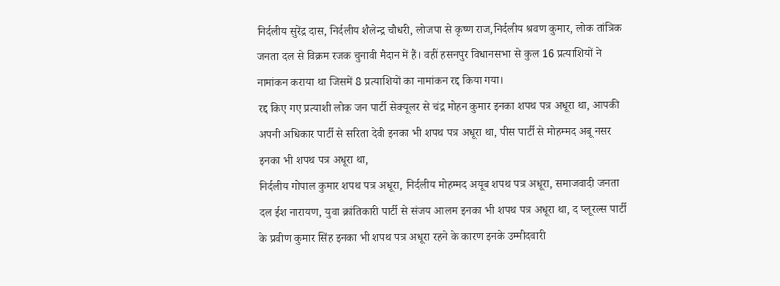निर्दलीय सुरेंद्र दास, निर्दलीय शैलेन्द्र चौधरी, लोजपा से कृष्ण राज,निर्दलीय श्रवण कुमार, लोक तांत्रिक जनता दल से विक्रम रजक चुनावी मैदान में हैं। वहीं हसनपुर विधानसभा से कुल 16 प्रत्याशियों ने नामांकन कराया था जिसमें 8 प्रत्याशियों का नामांकन रद्द किया गया।
रद्द किए गए प्रत्याशी लोक जन पार्टी सेक्यूलर से चंद्र मोहन कुमार इनका शपथ पत्र अधूरा था, आपकी अपनी अधिकार पार्टी से सरिता देवी इनका भी शपथ पत्र अधूरा था, पीस पार्टी से मोहम्मद अबू नसर इनका भी शपथ पत्र अधूरा था,
निर्दलीय गोपाल कुमार शपथ पत्र अधूरा, निर्दलीय मोहम्मद अयूब शपथ पत्र अधूरा, समाजवादी जनता दल ईश नारायण, युवा क्रांतिकारी पार्टी से संजय आलम इनका भी शपथ पत्र अधूरा था, द प्लूरल्स पार्टी के प्रवीण कुमार सिंह इनका भी शपथ पत्र अधूरा रहने के कारण इनके उम्मीदवारी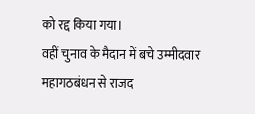को रद्द किया गया।
वहीं चुनाव के मैदान में बचे उम्मीदवार महागठबंधन से राजद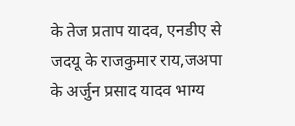के तेज प्रताप यादव, एनडीए से जदयू के राजकुमार राय,जअपा के अर्जुन प्रसाद यादव भाग्य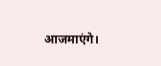आजमाएंगे।